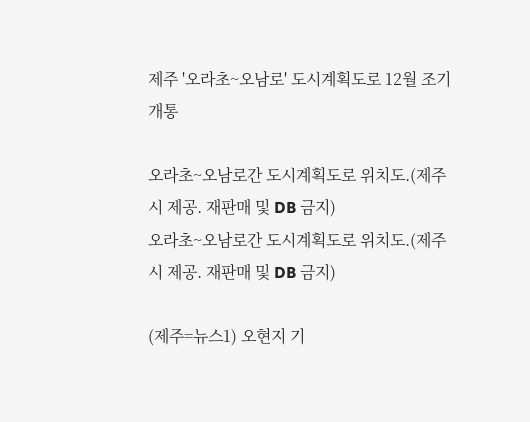제주 '오라초~오남로' 도시계획도로 12월 조기 개통

오라초~오남로간 도시계획도로 위치도.(제주시 제공. 재판매 및 DB 금지)
오라초~오남로간 도시계획도로 위치도.(제주시 제공. 재판매 및 DB 금지)

(제주=뉴스1) 오현지 기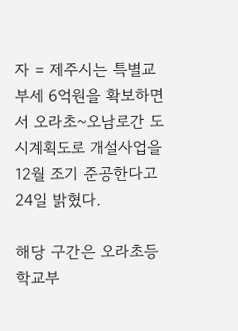자 = 제주시는 특별교부세 6억원을 확보하면서 오라초~오남로간 도시계획도로 개설사업을 12월 조기 준공한다고 24일 밝혔다.

해당 구간은 오라초등학교부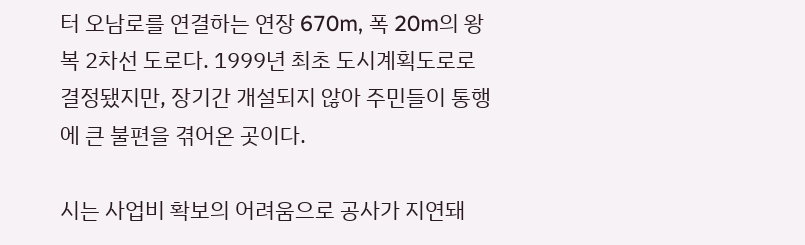터 오남로를 연결하는 연장 670m, 폭 20m의 왕복 2차선 도로다. 1999년 최초 도시계획도로로 결정됐지만, 장기간 개설되지 않아 주민들이 통행에 큰 불편을 겪어온 곳이다.

시는 사업비 확보의 어려움으로 공사가 지연돼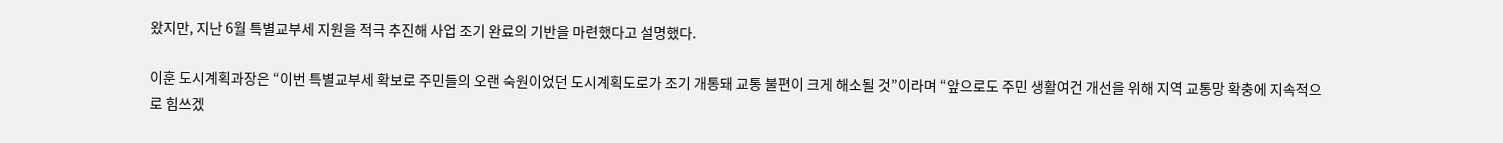왔지만, 지난 6월 특별교부세 지원을 적극 추진해 사업 조기 완료의 기반을 마련했다고 설명했다.

이훈 도시계획과장은 “이번 특별교부세 확보로 주민들의 오랜 숙원이었던 도시계획도로가 조기 개통돼 교통 불편이 크게 해소될 것”이라며 “앞으로도 주민 생활여건 개선을 위해 지역 교통망 확충에 지속적으로 힘쓰겠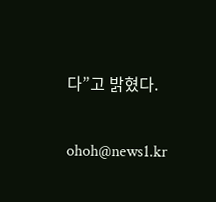다”고 밝혔다.

ohoh@news1.kr